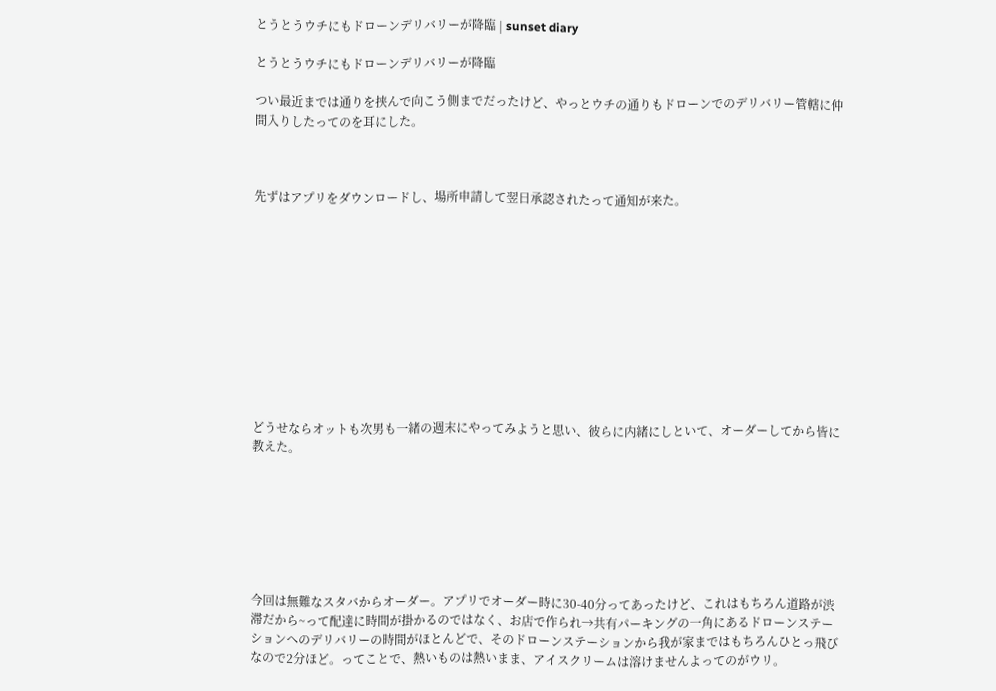とうとうウチにもドローンデリバリーが降臨 | sunset diary

とうとうウチにもドローンデリバリーが降臨

つい最近までは通りを挟んで向こう側までだったけど、やっとウチの通りもドローンでのデリバリー管轄に仲間入りしたってのを耳にした。



先ずはアプリをダウンロードし、場所申請して翌日承認されたって通知が来た。











どうせならオットも次男も一緒の週末にやってみようと思い、彼らに内緒にしといて、オーダーしてから皆に教えた。







今回は無難なスタバからオーダー。アプリでオーダー時に30-40分ってあったけど、これはもちろん道路が渋滞だから~って配達に時間が掛かるのではなく、お店で作られ→共有パーキングの一角にあるドローンステーションへのデリバリーの時間がほとんどで、そのドローンステーションから我が家まではもちろんひとっ飛びなので2分ほど。ってことで、熱いものは熱いまま、アイスクリームは溶けませんよってのがウリ。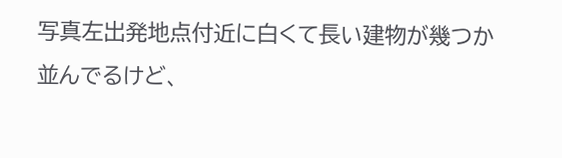写真左出発地点付近に白くて長い建物が幾つか並んでるけど、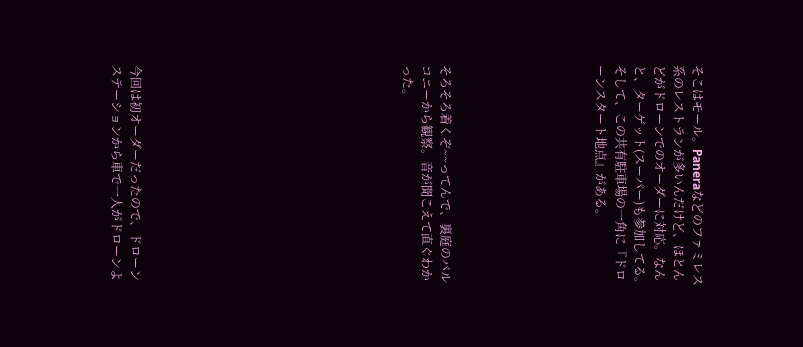そこはモール。Paneraなどのファミレス系のレストランが多いんだけど、ほとんどがドローンでのオーダーに対応。なんと、ターゲット(スーパー)も参加してる。そして、この共有駐車場の一角に『ドローンスタート地点』がある。







そろそろ着くぞ~~ってんで、裏庭のバルコニーから観察。音が聞こえて直ぐわかった。













今回は初オーダーだったので、ドローンステーションから車で一人がドローンよ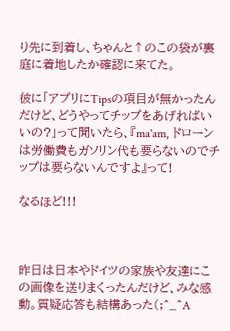り先に到着し、ちゃんと↑のこの袋が裏庭に着地したか確認に来てた。

彼に「アプリにTipsの項目が無かったんだけど、どうやってチップをあげればいいの?」って聞いたら、『ma'am, ドローンは労働費もガソリン代も要らないのでチップは要らないんですよ』って!

なるほど!!!



昨日は日本やドイツの家族や友達にこの画像を送りまくったんだけど、みな感動。質疑応答も結構あった(;^_^A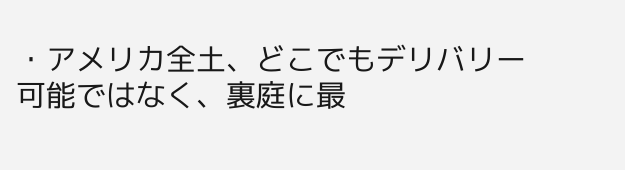・アメリカ全土、どこでもデリバリー可能ではなく、裏庭に最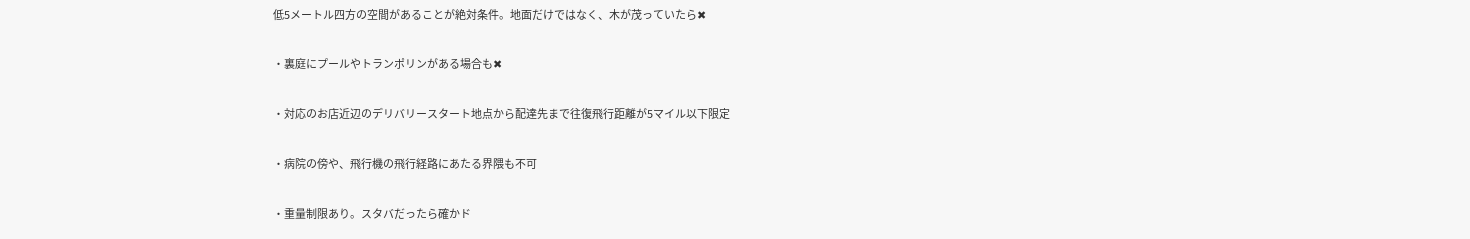低5メートル四方の空間があることが絶対条件。地面だけではなく、木が茂っていたら✖

・裏庭にプールやトランポリンがある場合も✖

・対応のお店近辺のデリバリースタート地点から配達先まで往復飛行距離が5マイル以下限定

・病院の傍や、飛行機の飛行経路にあたる界隈も不可

・重量制限あり。スタバだったら確かド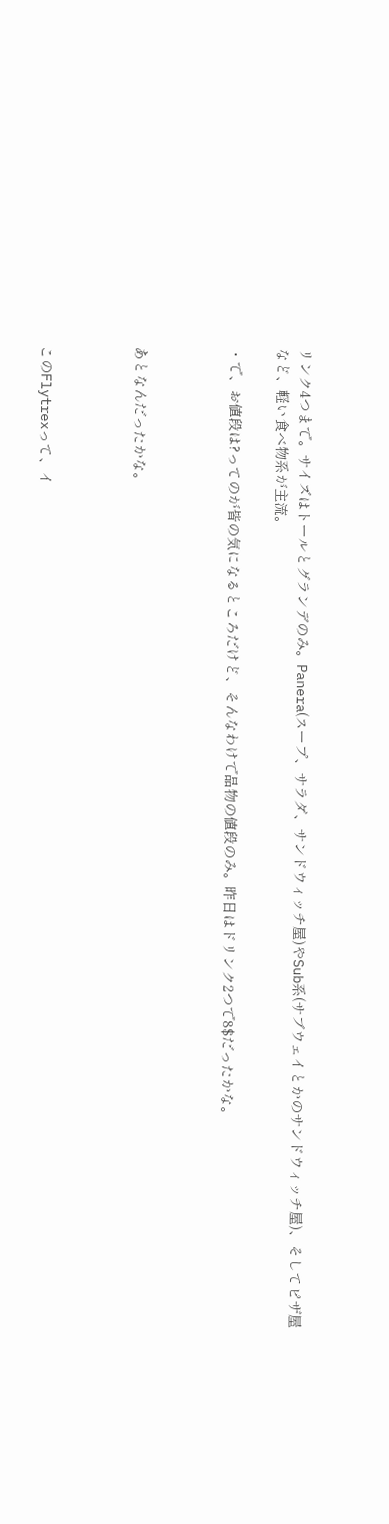リンク4つまで。サイズはトールとグランデのみ。Panera(スープ、サラダ、サンドウィッチ屋)やSub系(サブウェイとかのサンドウィッチ屋)、そしてピザ屋など、軽い食べ物系が主流。

・で、お値段は?ってのが皆の気になるところだけど、そんなわけで品物の値段のみ。昨日はドリンク2つで8$だったかな。



あとなんだったかな。



このFlytrexって、イ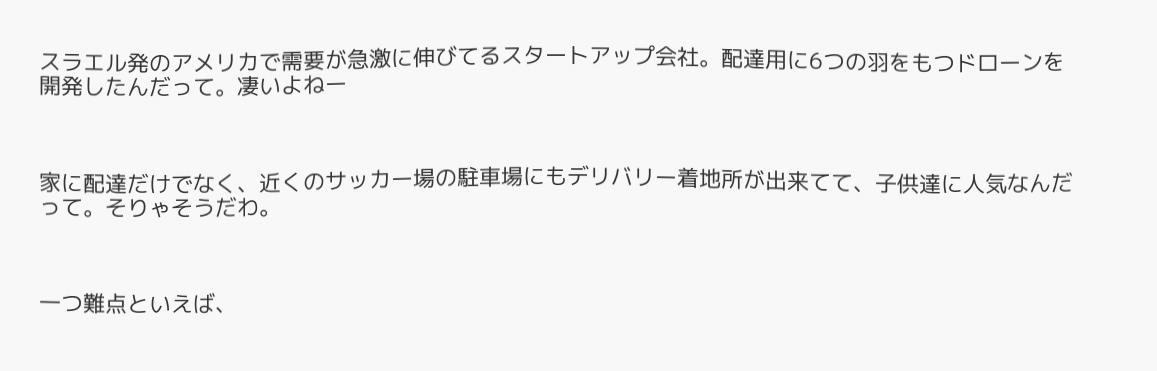スラエル発のアメリカで需要が急激に伸びてるスタートアップ会社。配達用に6つの羽をもつドローンを開発したんだって。凄いよねー



家に配達だけでなく、近くのサッカー場の駐車場にもデリバリー着地所が出来てて、子供達に人気なんだって。そりゃそうだわ。



一つ難点といえば、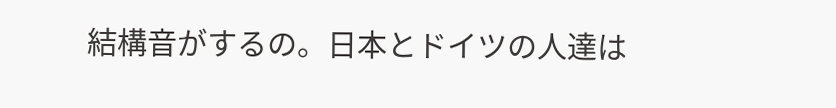結構音がするの。日本とドイツの人達は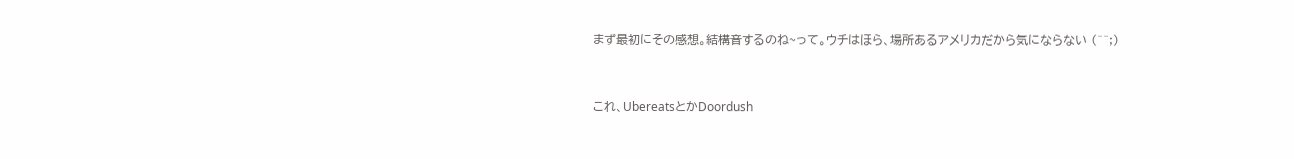まず最初にその感想。結構音するのね~って。ウチはほら、場所あるアメリカだから気にならない (^^;)



これ、UbereatsとかDoordush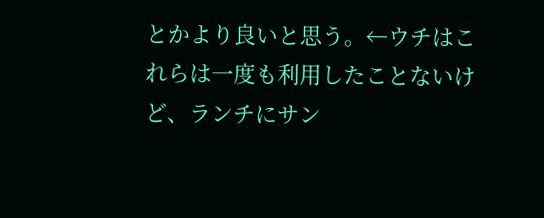とかより良いと思う。←ウチはこれらは一度も利用したことないけど、ランチにサン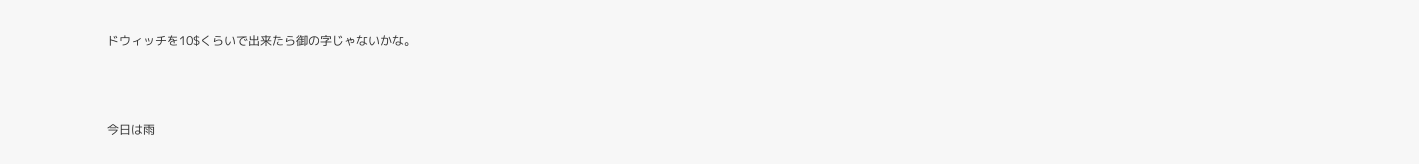ドウィッチを10$くらいで出来たら御の字じゃないかな。



今日は雨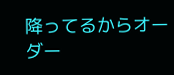降ってるからオーダー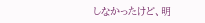しなかったけど、明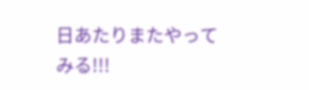日あたりまたやってみる!!!